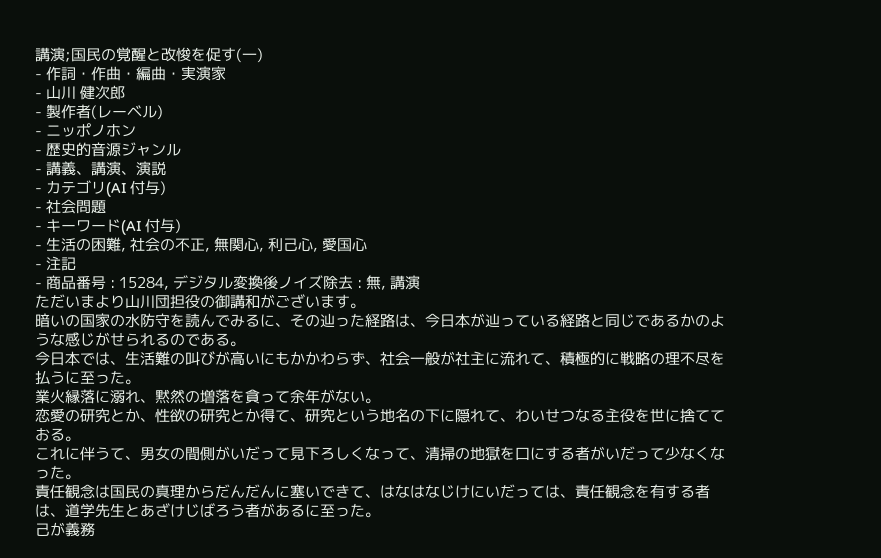講演;国民の覚醒と改悛を促す(一)
- 作詞・作曲・編曲・実演家
- 山川 健次郎
- 製作者(レーベル)
- ニッポノホン
- 歴史的音源ジャンル
- 講義、講演、演説
- カテゴリ(AI 付与)
- 社会問題
- キーワード(AI 付与)
- 生活の困難, 社会の不正, 無関心, 利己心, 愛国心
- 注記
- 商品番号 : 15284, デジタル変換後ノイズ除去 : 無, 講演
ただいまより山川団担役の御講和がございます。
暗いの国家の水防守を読んでみるに、その辿った経路は、今日本が辿っている経路と同じであるかのような感じがせられるのである。
今日本では、生活難の叫びが高いにもかかわらず、社会一般が社主に流れて、積極的に戦略の理不尽を払うに至った。
業火縁落に溺れ、黙然の増落を貪って余年がない。
恋愛の研究とか、性欲の研究とか得て、研究という地名の下に隠れて、わいせつなる主役を世に捨てておる。
これに伴うて、男女の間側がいだって見下ろしくなって、清掃の地獄を口にする者がいだって少なくなった。
責任観念は国民の真理からだんだんに塞いできて、はなはなじけにいだっては、責任観念を有する者は、道学先生とあざけじばろう者があるに至った。
己が義務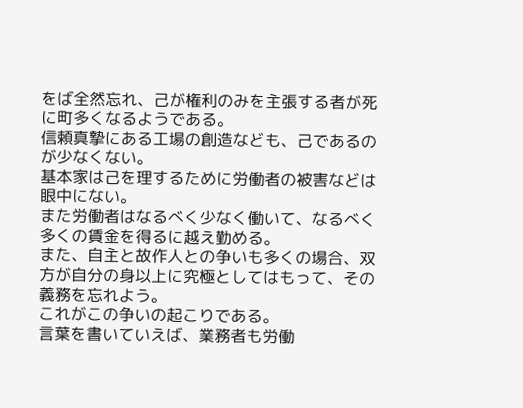をば全然忘れ、己が権利のみを主張する者が死に町多くなるようである。
信頼真摯にある工場の創造なども、己であるのが少なくない。
基本家は己を理するために労働者の被害などは眼中にない。
また労働者はなるべく少なく働いて、なるべく多くの賃金を得るに越え勤める。
また、自主と故作人との争いも多くの場合、双方が自分の身以上に究極としてはもって、その義務を忘れよう。
これがこの争いの起こりである。
言葉を書いていえば、業務者も労働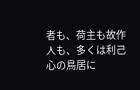者も、荷主も故作人も、多くは利己心の鳥居に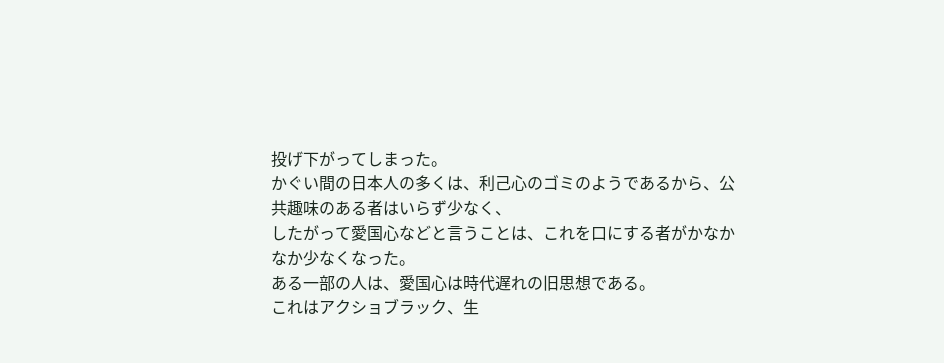投げ下がってしまった。
かぐい間の日本人の多くは、利己心のゴミのようであるから、公共趣味のある者はいらず少なく、
したがって愛国心などと言うことは、これを口にする者がかなかなか少なくなった。
ある一部の人は、愛国心は時代遅れの旧思想である。
これはアクショブラック、生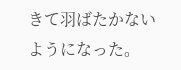きて羽ばたかないようになった。